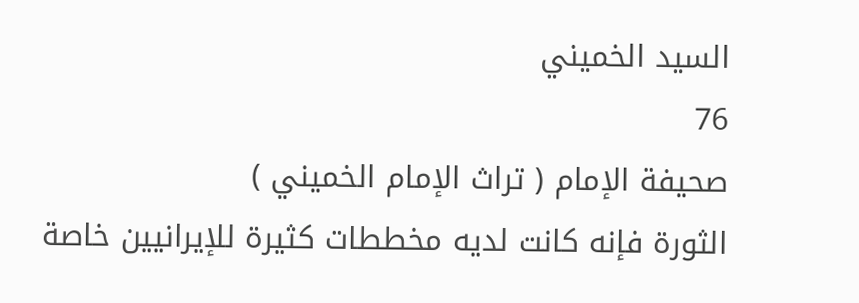السيد الخميني
76
صحيفة الإمام ( تراث الإمام الخميني )
الثورة فإنه كانت لديه مخططات كثيرة للإيرانيين خاصة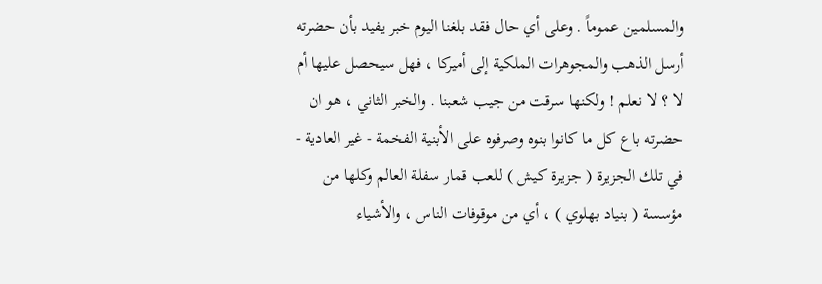والمسلمين عموماً . وعلى أي حال فقد بلغنا اليوم خبر يفيد بأن حضرته أرسل الذهب والمجوهرات الملكية إلى أميركا ، فهل سيحصل عليها أم لا ؟ لا نعلم ! ولكنها سرقت من جيب شعبنا . والخبر الثاني ، هو ان حضرته باع كل ما كانوا بنوه وصرفوه على الأبنية الفخمة - غير العادية - في تلك الجزيرة ( جزيرة كيش ) للعب قمار سفلة العالم وكلها من مؤسسة ( بنياد بهلوي ) ، أي من موقوفات الناس ، والأشياء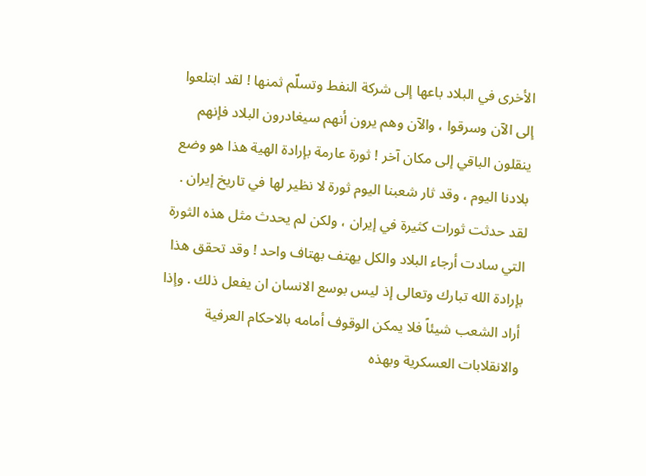الأخرى في البلاد باعها إلى شركة النفط وتسلّم ثمنها ! لقد ابتلعوا إلى الآن وسرقوا ، والآن وهم يرون أنهم سيغادرون البلاد فإنهم ينقلون الباقي إلى مكان آخر ! ثورة عارمة بإرادة الهية هذا هو وضع بلادنا اليوم ، وقد ثار شعبنا اليوم ثورة لا نظير لها في تاريخ إيران . لقد حدثت ثورات كثيرة في إيران ، ولكن لم يحدث مثل هذه الثورة التي سادت أرجاء البلاد والكل يهتف بهتاف واحد ! وقد تحقق هذا بإرادة الله تبارك وتعالى إذ ليس بوسع الانسان ان يفعل ذلك . وإذا أراد الشعب شيئاً فلا يمكن الوقوف أمامه بالاحكام العرفية والانقلابات العسكرية وبهذه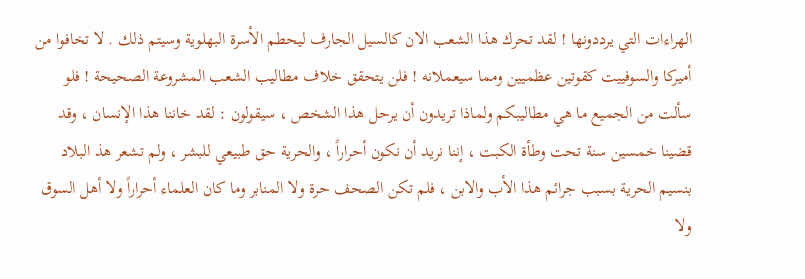الهراءات التي يرددونها ! لقد تحرك هذا الشعب الان كالسيل الجارف ليحطم الأسرة البهلوية وسيتم ذلك . لا تخافوا من أميركا والسوفييت كقوتين عظميين ومما سيعملانه ! فلن يتحقق خلاف مطاليب الشعب المشروعة الصحيحة ! فلو سألت من الجميع ما هي مطاليبكم ولماذا تريدون أن يرحل هذا الشخص ، سيقولون : لقد خاننا هذا الإنسان ، وقد قضينا خمسين سنة تحت وطأة الكبت ، إننا نريد أن نكون أحراراً ، والحرية حق طبيعي للبشر ، ولم تشعر هذ البلاد بنسيم الحرية بسبب جرائم هذا الأب والابن ، فلم تكن الصحف حرة ولا المنابر وما كان العلماء أحراراً ولا أهل السوق ولا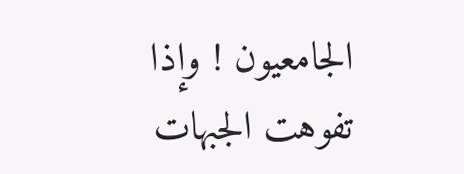الجامعيون ! وإذا تفوهت الجبهات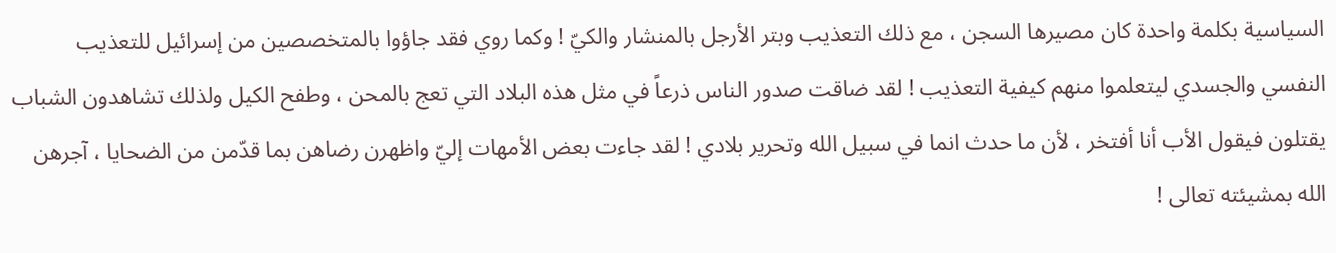السياسية بكلمة واحدة كان مصيرها السجن ، مع ذلك التعذيب وبتر الأرجل بالمنشار والكيّ ! وكما روي فقد جاؤوا بالمتخصصين من إسرائيل للتعذيب النفسي والجسدي ليتعلموا منهم كيفية التعذيب ! لقد ضاقت صدور الناس ذرعاً في مثل هذه البلاد التي تعج بالمحن ، وطفح الكيل ولذلك تشاهدون الشباب يقتلون فيقول الأب أنا أفتخر ، لأن ما حدث انما في سبيل الله وتحرير بلادي ! لقد جاءت بعض الأمهات إليّ واظهرن رضاهن بما قدّمن من الضحايا ، آجرهن الله بمشيئته تعالى !